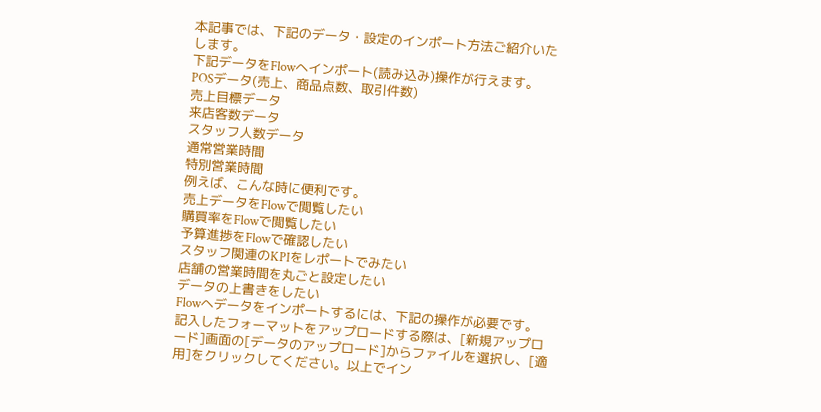本記事では、下記のデータ・設定のインポート方法ご紹介いたします。
下記データをFlowへインポート(読み込み)操作が行えます。
POSデータ(売上、商品点数、取引件数)
売上目標データ
来店客数データ
スタッフ人数データ
通常営業時間
特別営業時間
例えば、こんな時に便利です。
売上データをFlowで閲覧したい
購買率をFlowで閲覧したい
予算進捗をFlowで確認したい
スタッフ関連のKPIをレポートでみたい
店舗の営業時間を丸ごと設定したい
データの上書きをしたい
Flowへデータをインポートするには、下記の操作が必要です。
記入したフォーマットをアップロードする際は、[新規アップロード]画面の[データのアップロード]からファイルを選択し、[適用]をクリックしてください。以上でイン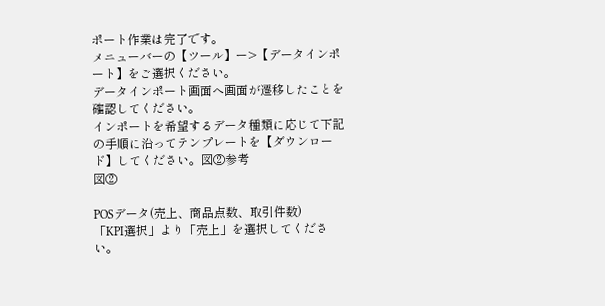ポート作業は完了です。
メニューバーの【ツール】ー>【データインポート】をご選択ください。
データインポート画面へ画面が遷移したことを確認してください。
インポートを希望するデータ種類に応じて下記の手順に沿ってテンプレートを【ダウンロード】してください。図②参考
図②

POSデータ(売上、商品点数、取引件数)
「KPI選択」より「売上」を選択してください。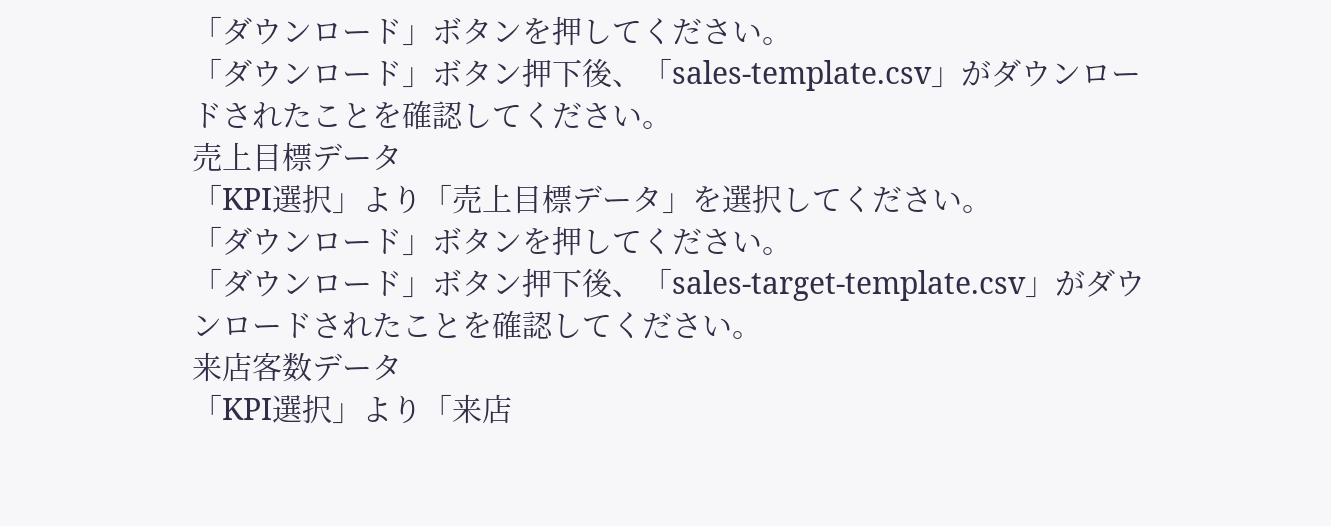「ダウンロード」ボタンを押してください。
「ダウンロード」ボタン押下後、「sales-template.csv」がダウンロードされたことを確認してください。
売上目標データ
「KPI選択」より「売上目標データ」を選択してください。
「ダウンロード」ボタンを押してください。
「ダウンロード」ボタン押下後、「sales-target-template.csv」がダウンロードされたことを確認してください。
来店客数データ
「KPI選択」より「来店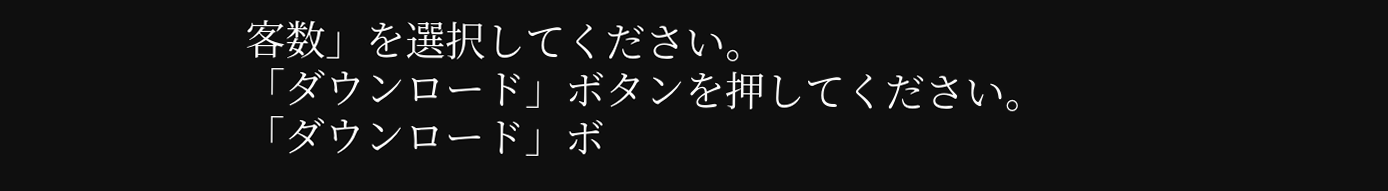客数」を選択してください。
「ダウンロード」ボタンを押してください。
「ダウンロード」ボ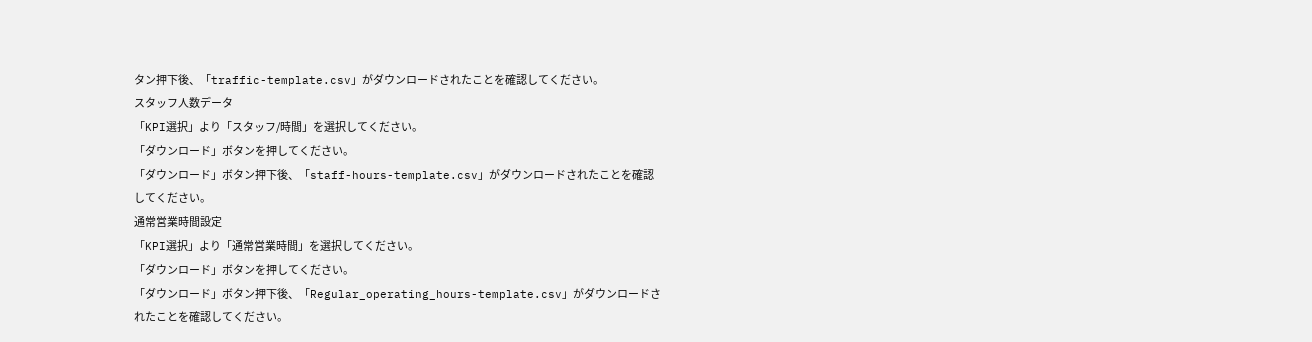タン押下後、「traffic-template.csv」がダウンロードされたことを確認してください。
スタッフ人数データ
「KPI選択」より「スタッフ/時間」を選択してください。
「ダウンロード」ボタンを押してください。
「ダウンロード」ボタン押下後、「staff-hours-template.csv」がダウンロードされたことを確認してください。
通常営業時間設定
「KPI選択」より「通常営業時間」を選択してください。
「ダウンロード」ボタンを押してください。
「ダウンロード」ボタン押下後、「Regular_operating_hours-template.csv」がダウンロードされたことを確認してください。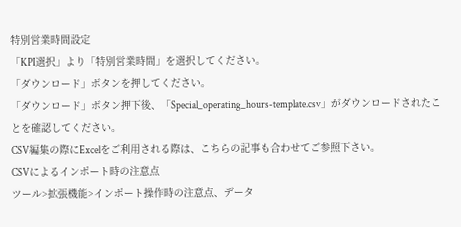特別営業時間設定
「KPI選択」より「特別営業時間」を選択してください。
「ダウンロード」ボタンを押してください。
「ダウンロード」ボタン押下後、「Special_operating_hours-template.csv」がダウンロードされたことを確認してください。
CSV編集の際にExcelをご利用される際は、こちらの記事も合わせてご参照下さい。
CSVによるインポート時の注意点
ツール>拡張機能>インポート操作時の注意点、データ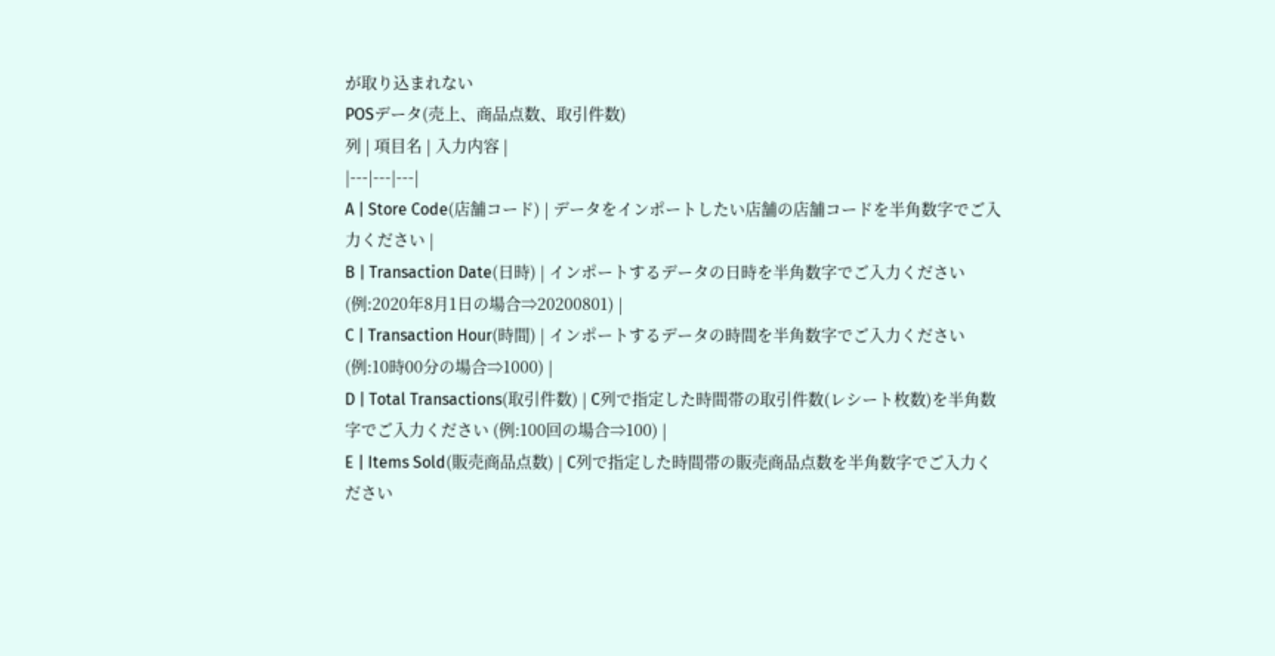が取り込まれない
POSデータ(売上、商品点数、取引件数)
列 | 項目名 | 入力内容 |
|---|---|---|
A | Store Code(店舗コード) | データをインポートしたい店舗の店舗コードを半角数字でご入力ください |
B | Transaction Date(日時) | インポートするデータの日時を半角数字でご入力ください (例:2020年8月1日の場合⇒20200801) |
C | Transaction Hour(時間) | インポートするデータの時間を半角数字でご入力ください (例:10時00分の場合⇒1000) |
D | Total Transactions(取引件数) | C列で指定した時間帯の取引件数(レシート枚数)を半角数字でご入力ください (例:100回の場合⇒100) |
E | Items Sold(販売商品点数) | C列で指定した時間帯の販売商品点数を半角数字でご入力ください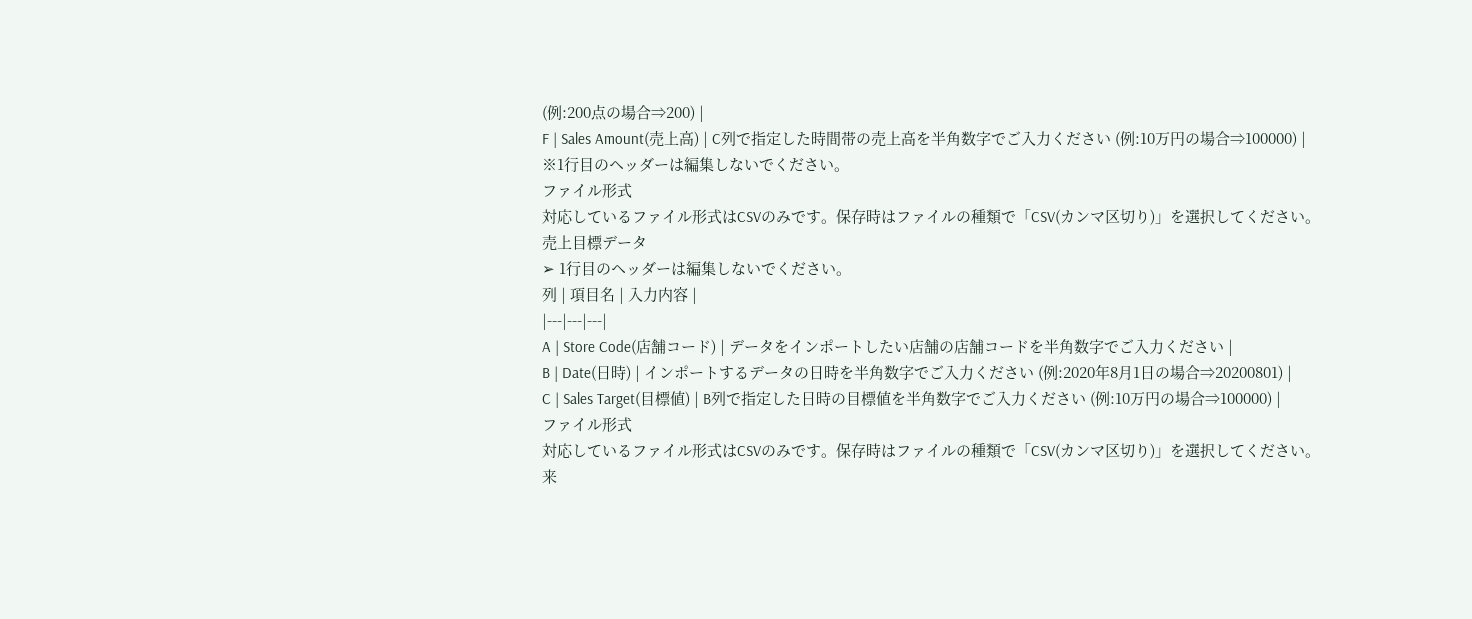(例:200点の場合⇒200) |
F | Sales Amount(売上高) | C列で指定した時間帯の売上高を半角数字でご入力ください (例:10万円の場合⇒100000) |
※1行目のヘッダーは編集しないでください。
ファイル形式
対応しているファイル形式はCSVのみです。保存時はファイルの種類で「CSV(カンマ区切り)」を選択してください。
売上目標データ
➢ 1行目のヘッダーは編集しないでください。
列 | 項目名 | 入力内容 |
|---|---|---|
A | Store Code(店舗コード) | データをインポートしたい店舗の店舗コードを半角数字でご入力ください |
B | Date(日時) | インポートするデータの日時を半角数字でご入力ください (例:2020年8月1日の場合⇒20200801) |
C | Sales Target(目標値) | B列で指定した日時の目標値を半角数字でご入力ください (例:10万円の場合⇒100000) |
ファイル形式
対応しているファイル形式はCSVのみです。保存時はファイルの種類で「CSV(カンマ区切り)」を選択してください。
来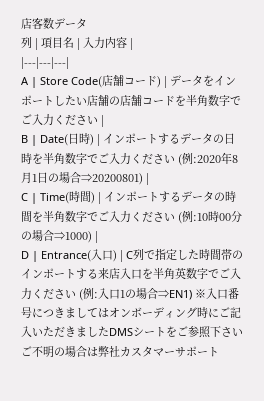店客数データ
列 | 項目名 | 入力内容 |
|---|---|---|
A | Store Code(店舗コード) | データをインポートしたい店舗の店舗コードを半角数字でご入力ください |
B | Date(日時) | インポートするデータの日時を半角数字でご入力ください (例:2020年8月1日の場合⇒20200801) |
C | Time(時間) | インポートするデータの時間を半角数字でご入力ください (例:10時00分の場合⇒1000) |
D | Entrance(入口) | C列で指定した時間帯のインポートする来店入口を半角英数字でご入力ください (例:入口1の場合⇒EN1) ※入口番号につきましてはオンボーディング時にご記入いただきましたDMSシートをご参照下さい ご不明の場合は弊社カスタマーサポート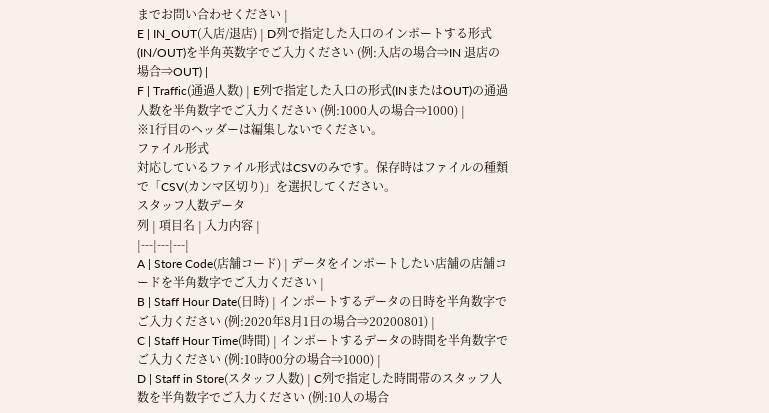までお問い合わせください |
E | IN_OUT(入店/退店) | D列で指定した入口のインポートする形式(IN/OUT)を半角英数字でご入力ください (例:入店の場合⇒IN 退店の場合⇒OUT) |
F | Traffic(通過人数) | E列で指定した入口の形式(INまたはOUT)の通過人数を半角数字でご入力ください (例:1000人の場合⇒1000) |
※1行目のヘッダーは編集しないでください。
ファイル形式
対応しているファイル形式はCSVのみです。保存時はファイルの種類で「CSV(カンマ区切り)」を選択してください。
スタッフ人数データ
列 | 項目名 | 入力内容 |
|---|---|---|
A | Store Code(店舗コード) | データをインポートしたい店舗の店舗コードを半角数字でご入力ください |
B | Staff Hour Date(日時) | インポートするデータの日時を半角数字でご入力ください (例:2020年8月1日の場合⇒20200801) |
C | Staff Hour Time(時間) | インポートするデータの時間を半角数字でご入力ください (例:10時00分の場合⇒1000) |
D | Staff in Store(スタッフ人数) | C列で指定した時間帯のスタッフ人数を半角数字でご入力ください (例:10人の場合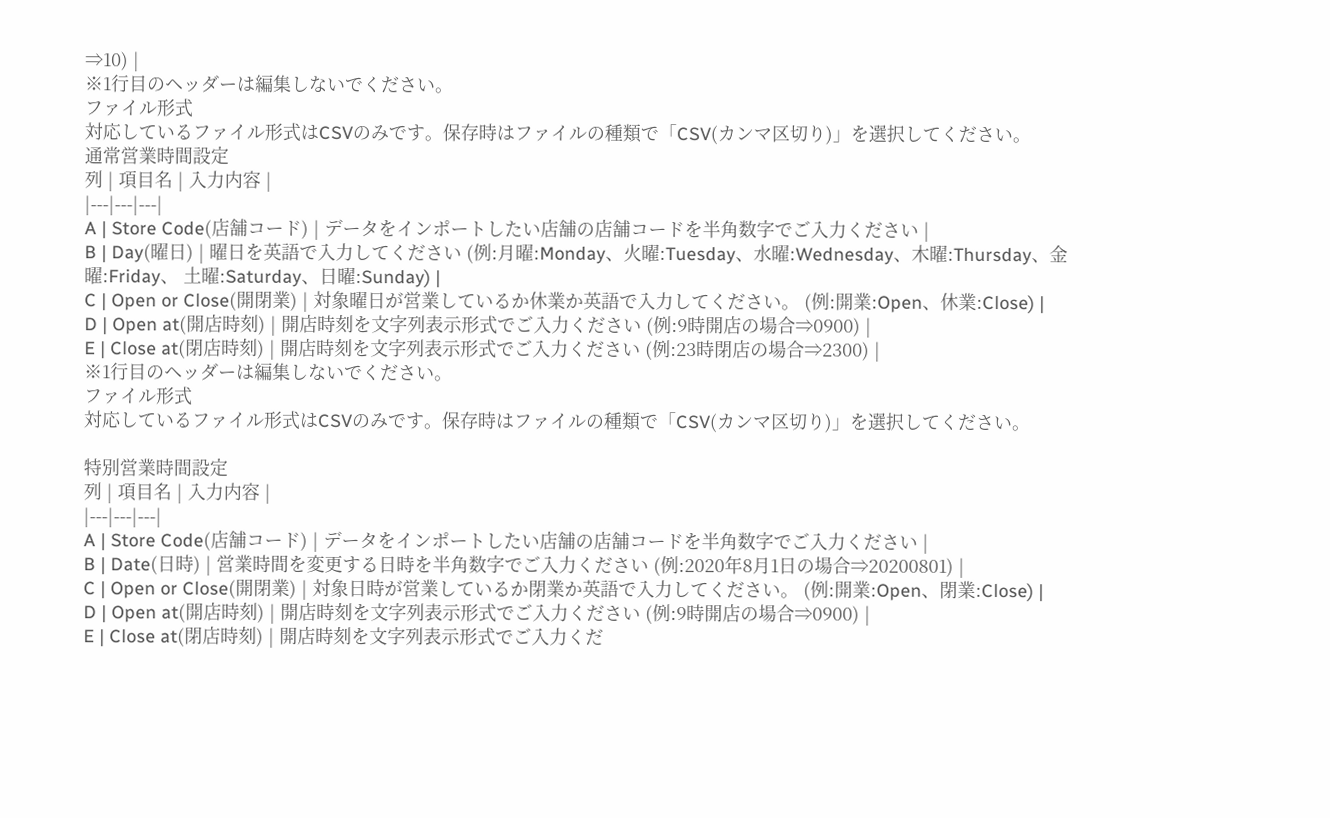⇒10) |
※1行目のヘッダーは編集しないでください。
ファイル形式
対応しているファイル形式はCSVのみです。保存時はファイルの種類で「CSV(カンマ区切り)」を選択してください。
通常営業時間設定
列 | 項目名 | 入力内容 |
|---|---|---|
A | Store Code(店舗コード) | データをインポートしたい店舗の店舗コードを半角数字でご入力ください |
B | Day(曜日) | 曜日を英語で入力してください (例:月曜:Monday、火曜:Tuesday、水曜:Wednesday、木曜:Thursday、金曜:Friday、 土曜:Saturday、日曜:Sunday) |
C | Open or Close(開閉業) | 対象曜日が営業しているか休業か英語で入力してください。 (例:開業:Open、休業:Close) |
D | Open at(開店時刻) | 開店時刻を文字列表示形式でご入力ください (例:9時開店の場合⇒0900) |
E | Close at(閉店時刻) | 開店時刻を文字列表示形式でご入力ください (例:23時閉店の場合⇒2300) |
※1行目のヘッダーは編集しないでください。
ファイル形式
対応しているファイル形式はCSVのみです。保存時はファイルの種類で「CSV(カンマ区切り)」を選択してください。

特別営業時間設定
列 | 項目名 | 入力内容 |
|---|---|---|
A | Store Code(店舗コード) | データをインポートしたい店舗の店舗コードを半角数字でご入力ください |
B | Date(日時) | 営業時間を変更する日時を半角数字でご入力ください (例:2020年8月1日の場合⇒20200801) |
C | Open or Close(開閉業) | 対象日時が営業しているか閉業か英語で入力してください。 (例:開業:Open、閉業:Close) |
D | Open at(開店時刻) | 開店時刻を文字列表示形式でご入力ください (例:9時開店の場合⇒0900) |
E | Close at(閉店時刻) | 開店時刻を文字列表示形式でご入力くだ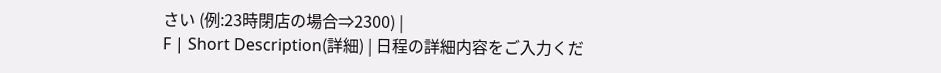さい (例:23時閉店の場合⇒2300) |
F | Short Description(詳細) | 日程の詳細内容をご入力くだ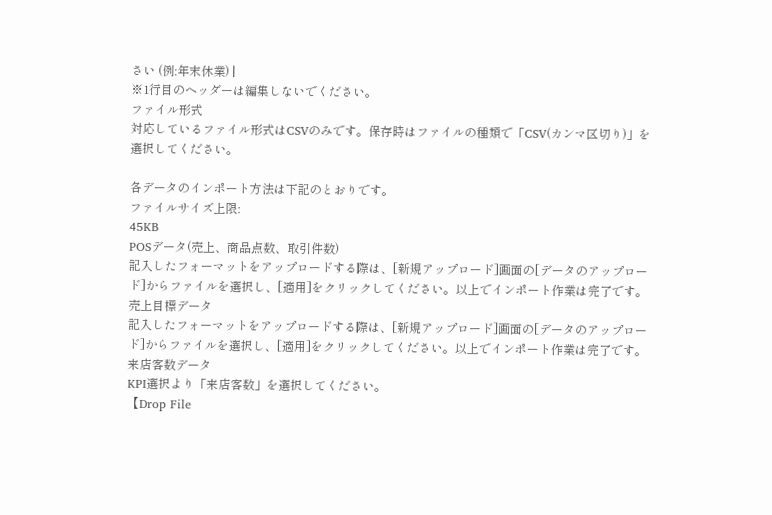さい (例:年末休業) |
※1行目のヘッダーは編集しないでください。
ファイル形式
対応しているファイル形式はCSVのみです。保存時はファイルの種類で「CSV(カンマ区切り)」を選択してください。

各データのインポート方法は下記のとおりです。
ファイルサイズ上限:
45KB
POSデータ(売上、商品点数、取引件数)
記入したフォーマットをアップロードする際は、[新規アップロード]画面の[データのアップロード]からファイルを選択し、[適用]をクリックしてください。以上でインポート作業は完了です。
売上目標データ
記入したフォーマットをアップロードする際は、[新規アップロード]画面の[データのアップロード]からファイルを選択し、[適用]をクリックしてください。以上でインポート作業は完了です。
来店客数データ
KPI選択より「来店客数」を選択してください。
【Drop File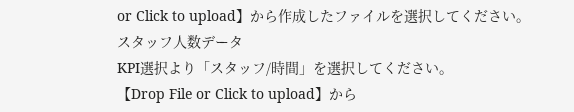or Click to upload】から作成したファイルを選択してください。
スタッフ人数データ
KPI選択より「スタッフ/時間」を選択してください。
【Drop File or Click to upload】から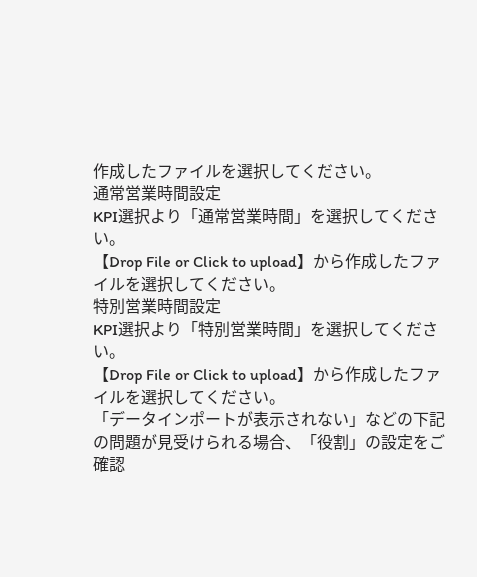作成したファイルを選択してください。
通常営業時間設定
KPI選択より「通常営業時間」を選択してください。
【Drop File or Click to upload】から作成したファイルを選択してください。
特別営業時間設定
KPI選択より「特別営業時間」を選択してください。
【Drop File or Click to upload】から作成したファイルを選択してください。
「データインポートが表示されない」などの下記の問題が見受けられる場合、「役割」の設定をご確認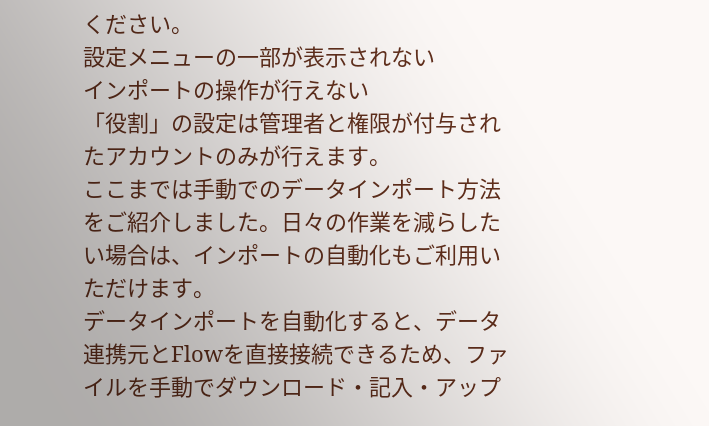ください。
設定メニューの一部が表示されない
インポートの操作が行えない
「役割」の設定は管理者と権限が付与されたアカウントのみが行えます。
ここまでは手動でのデータインポート方法をご紹介しました。日々の作業を減らしたい場合は、インポートの自動化もご利用いただけます。
データインポートを自動化すると、データ連携元とFlowを直接接続できるため、ファイルを手動でダウンロード・記入・アップ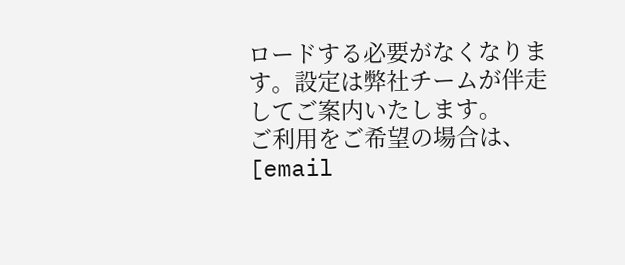ロードする必要がなくなります。設定は弊社チームが伴走してご案内いたします。
ご利用をご希望の場合は、[email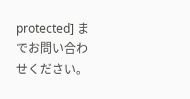protected] までお問い合わせください。